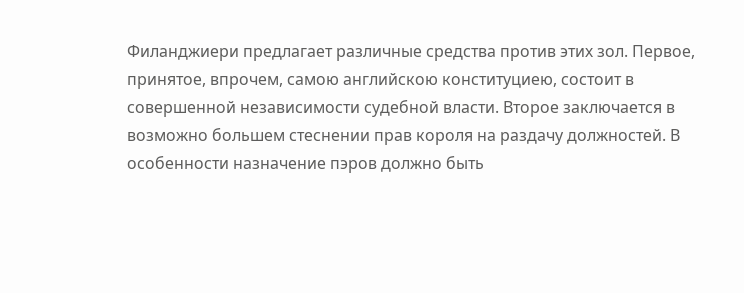Филанджиери предлагает различные средства против этих зол. Первое, принятое, впрочем, самою английскою конституциею, состоит в совершенной независимости судебной власти. Второе заключается в возможно большем стеснении прав короля на раздачу должностей. В особенности назначение пэров должно быть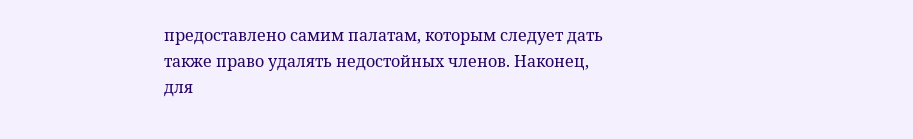предоставлено самим палатам, которым следует дать также право удалять недостойных членов. Наконец, для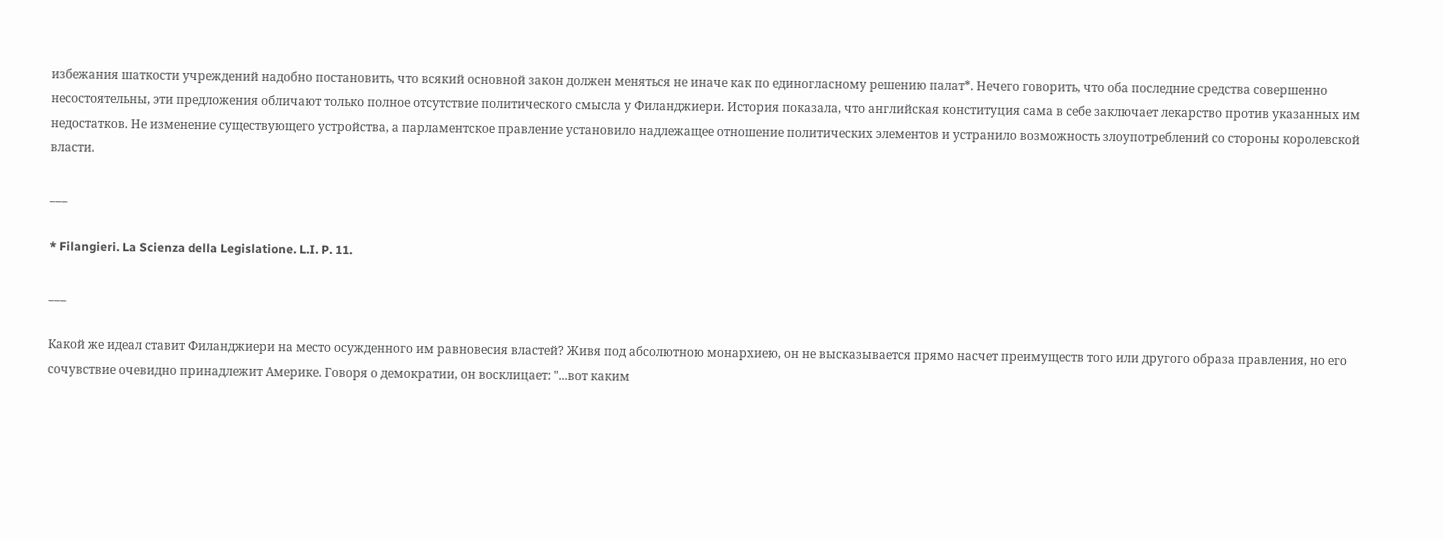избежания шаткости учреждений надобно постановить, что всякий основной закон должен меняться не иначе как по единогласному решению палат*. Нечего говорить, что оба последние средства совершенно несостоятельны, эти предложения обличают только полное отсутствие политического смысла у Филанджиери. История показала, что английская конституция сама в себе заключает лекарство против указанных им недостатков. Не изменение существующего устройства, а парламентское правление установило надлежащее отношение политических элементов и устранило возможность злоупотреблений со стороны королевской власти.

___

* Filangieri. La Scienza della Legislatione. L.I. P. 11.

___

Какой же идеал ставит Филанджиери на место осужденного им равновесия властей? Живя под абсолютною монархиею, он не высказывается прямо насчет преимуществ того или другого образа правления, но его сочувствие очевидно принадлежит Америке. Говоря о демократии, он восклицает: "...вот каким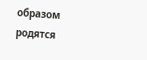образом родятся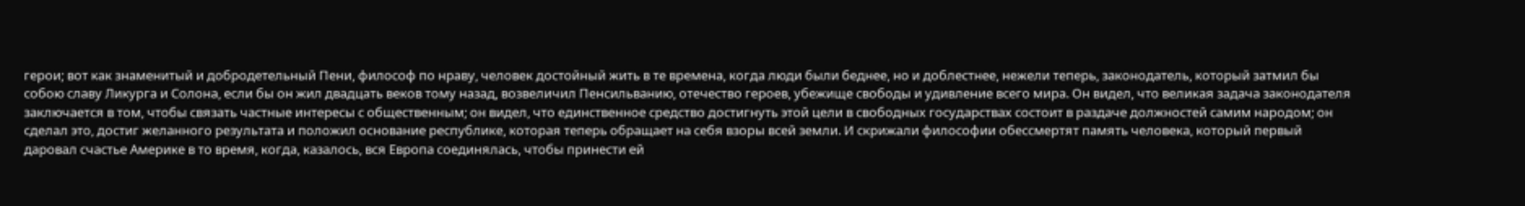герои; вот как знаменитый и добродетельный Пени, философ по нраву, человек достойный жить в те времена, когда люди были беднее, но и доблестнее, нежели теперь, законодатель, который затмил бы собою славу Ликурга и Солона, если бы он жил двадцать веков тому назад, возвеличил Пенсильванию, отечество героев, убежище свободы и удивление всего мира. Он видел, что великая задача законодателя заключается в том, чтобы связать частные интересы с общественным; он видел, что единственное средство достигнуть этой цели в свободных государствах состоит в раздаче должностей самим народом; он сделал это, достиг желанного результата и положил основание республике, которая теперь обращает на себя взоры всей земли. И скрижали философии обессмертят память человека, который первый даровал счастье Америке в то время, когда, казалось, вся Европа соединялась, чтобы принести ей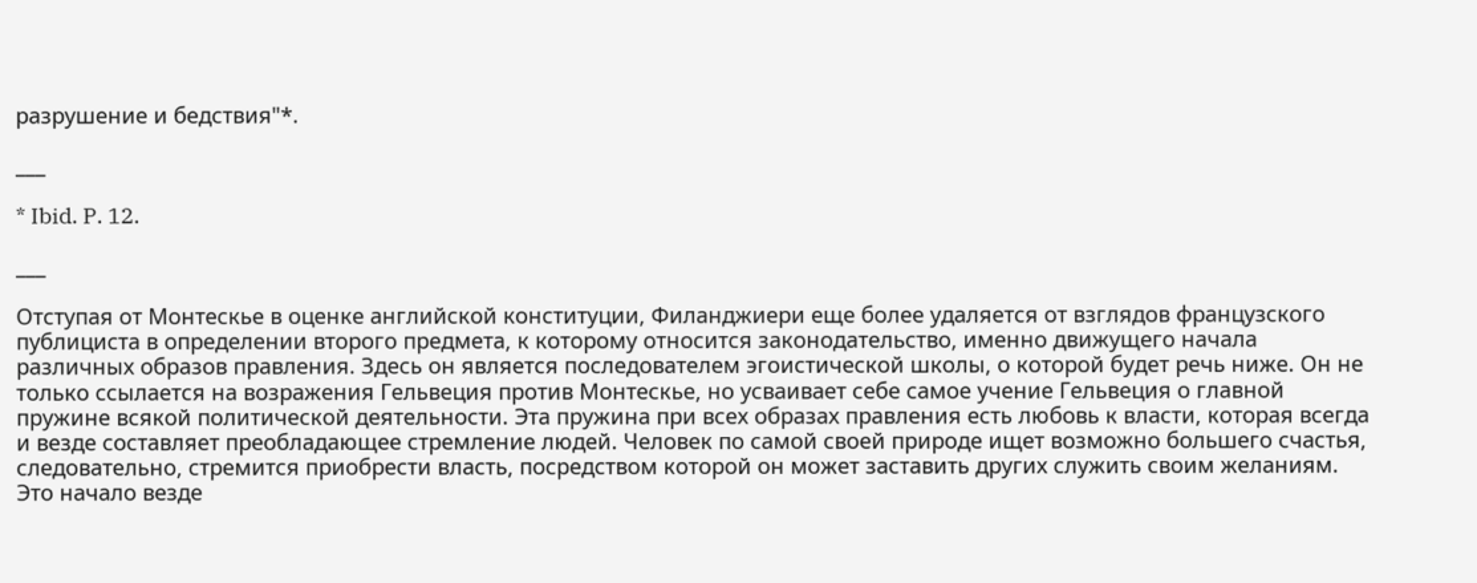разрушение и бедствия"*.

___

* Ibid. P. 12.

___

Отступая от Монтескье в оценке английской конституции, Филанджиери еще более удаляется от взглядов французского публициста в определении второго предмета, к которому относится законодательство, именно движущего начала различных образов правления. Здесь он является последователем эгоистической школы, о которой будет речь ниже. Он не только ссылается на возражения Гельвеция против Монтескье, но усваивает себе самое учение Гельвеция о главной пружине всякой политической деятельности. Эта пружина при всех образах правления есть любовь к власти, которая всегда и везде составляет преобладающее стремление людей. Человек по самой своей природе ищет возможно большего счастья, следовательно, стремится приобрести власть, посредством которой он может заставить других служить своим желаниям. Это начало везде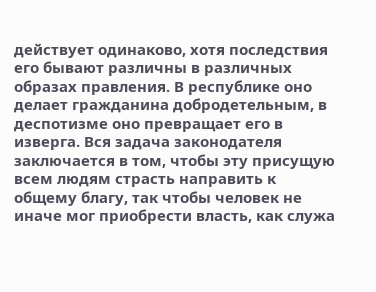действует одинаково, хотя последствия его бывают различны в различных образах правления. В республике оно делает гражданина добродетельным, в деспотизме оно превращает его в изверга. Вся задача законодателя заключается в том, чтобы эту присущую всем людям страсть направить к общему благу, так чтобы человек не иначе мог приобрести власть, как служа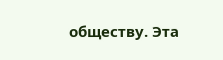обществу. Эта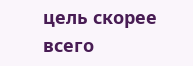цель скорее всего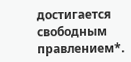достигается свободным правлением*.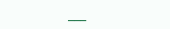___